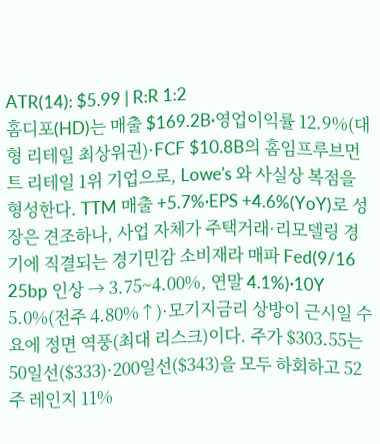ATR(14): $5.99 | R:R 1:2
홈디포(HD)는 매출 $169.2B·영업이익률 12.9%(대형 리테일 최상위권)·FCF $10.8B의 홈임프루브먼트 리테일 1위 기업으로, Lowe's 와 사실상 복점을 형성한다. TTM 매출 +5.7%·EPS +4.6%(YoY)로 성장은 견조하나, 사업 자체가 주택거래·리모델링 경기에 직결되는 경기민감 소비재라 매파 Fed(9/16 25bp 인상 → 3.75~4.00%, 연말 4.1%)·10Y 5.0%(전주 4.80%↑)·모기지금리 상방이 근시일 수요에 정면 역풍(최대 리스크)이다. 주가 $303.55는 50일선($333)·200일선($343)을 모두 하회하고 52주 레인지 11%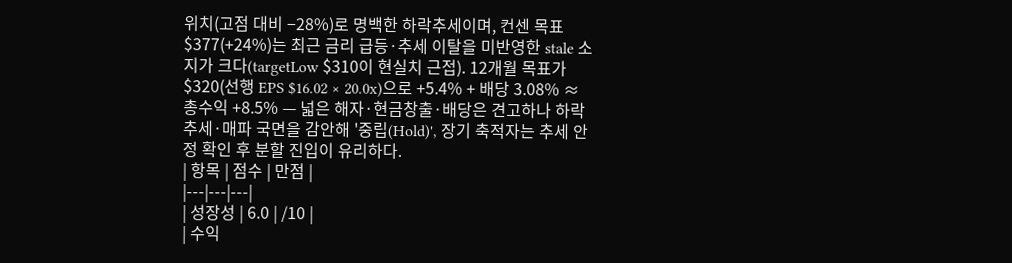위치(고점 대비 −28%)로 명백한 하락추세이며, 컨센 목표 $377(+24%)는 최근 금리 급등·추세 이탈을 미반영한 stale 소지가 크다(targetLow $310이 현실치 근접). 12개월 목표가 $320(선행 EPS $16.02 × 20.0x)으로 +5.4% + 배당 3.08% ≈ 총수익 +8.5% — 넓은 해자·현금창출·배당은 견고하나 하락추세·매파 국면을 감안해 '중립(Hold)', 장기 축적자는 추세 안정 확인 후 분할 진입이 유리하다.
| 항목 | 점수 | 만점 |
|---|---|---|
| 성장성 | 6.0 | /10 |
| 수익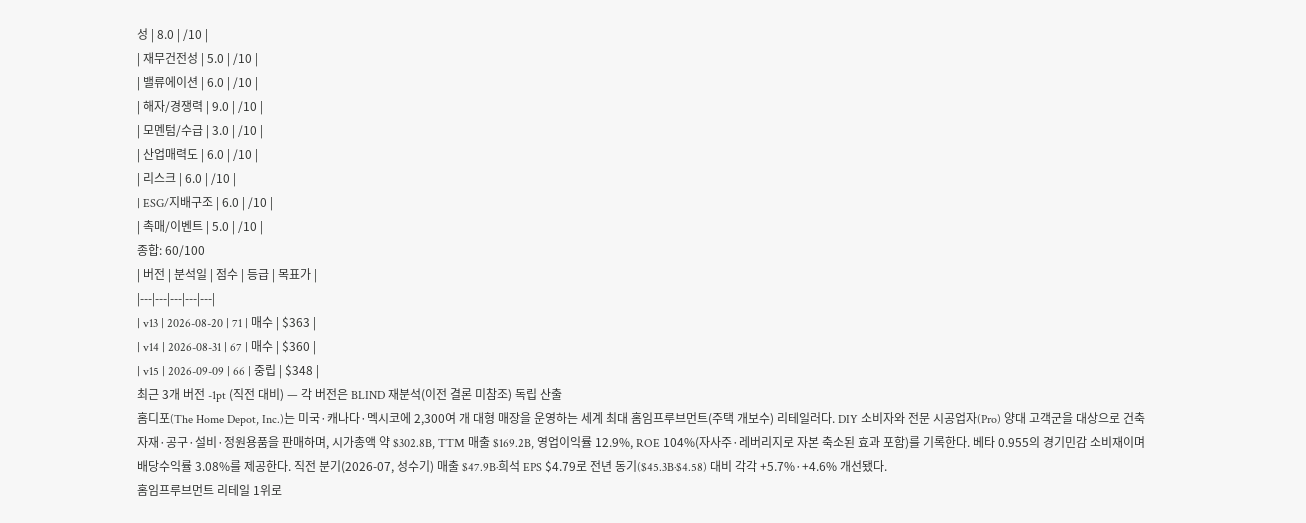성 | 8.0 | /10 |
| 재무건전성 | 5.0 | /10 |
| 밸류에이션 | 6.0 | /10 |
| 해자/경쟁력 | 9.0 | /10 |
| 모멘텀/수급 | 3.0 | /10 |
| 산업매력도 | 6.0 | /10 |
| 리스크 | 6.0 | /10 |
| ESG/지배구조 | 6.0 | /10 |
| 촉매/이벤트 | 5.0 | /10 |
종합: 60/100
| 버전 | 분석일 | 점수 | 등급 | 목표가 |
|---|---|---|---|---|
| v13 | 2026-08-20 | 71 | 매수 | $363 |
| v14 | 2026-08-31 | 67 | 매수 | $360 |
| v15 | 2026-09-09 | 66 | 중립 | $348 |
최근 3개 버전 -1pt (직전 대비) — 각 버전은 BLIND 재분석(이전 결론 미참조) 독립 산출
홈디포(The Home Depot, Inc.)는 미국·캐나다·멕시코에 2,300여 개 대형 매장을 운영하는 세계 최대 홈임프루브먼트(주택 개보수) 리테일러다. DIY 소비자와 전문 시공업자(Pro) 양대 고객군을 대상으로 건축자재·공구·설비·정원용품을 판매하며, 시가총액 약 $302.8B, TTM 매출 $169.2B, 영업이익률 12.9%, ROE 104%(자사주·레버리지로 자본 축소된 효과 포함)를 기록한다. 베타 0.955의 경기민감 소비재이며 배당수익률 3.08%를 제공한다. 직전 분기(2026-07, 성수기) 매출 $47.9B·희석 EPS $4.79로 전년 동기($45.3B·$4.58) 대비 각각 +5.7%·+4.6% 개선됐다.
홈임프루브먼트 리테일 1위로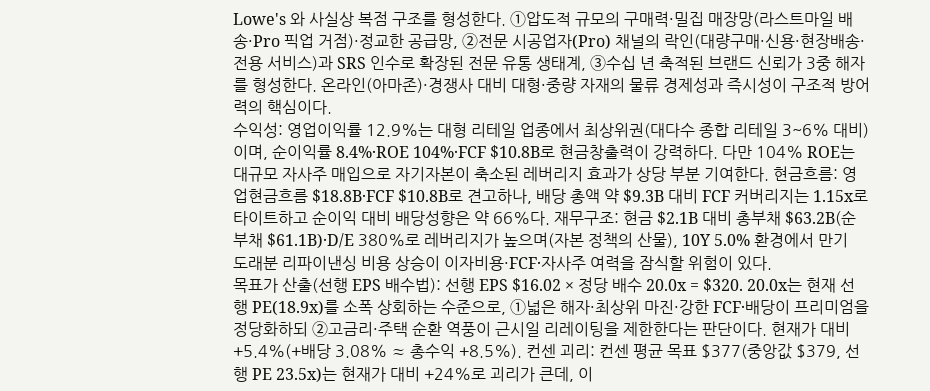Lowe's 와 사실상 복점 구조를 형성한다. ①압도적 규모의 구매력·밀집 매장망(라스트마일 배송·Pro 픽업 거점)·정교한 공급망, ②전문 시공업자(Pro) 채널의 락인(대량구매·신용·현장배송·전용 서비스)과 SRS 인수로 확장된 전문 유통 생태계, ③수십 년 축적된 브랜드 신뢰가 3중 해자를 형성한다. 온라인(아마존)·경쟁사 대비 대형·중량 자재의 물류 경제성과 즉시성이 구조적 방어력의 핵심이다.
수익성: 영업이익률 12.9%는 대형 리테일 업종에서 최상위권(대다수 종합 리테일 3~6% 대비)이며, 순이익률 8.4%·ROE 104%·FCF $10.8B로 현금창출력이 강력하다. 다만 104% ROE는 대규모 자사주 매입으로 자기자본이 축소된 레버리지 효과가 상당 부분 기여한다. 현금흐름: 영업현금흐름 $18.8B·FCF $10.8B로 견고하나, 배당 총액 약 $9.3B 대비 FCF 커버리지는 1.15x로 타이트하고 순이익 대비 배당성향은 약 66%다. 재무구조: 현금 $2.1B 대비 총부채 $63.2B(순부채 $61.1B)·D/E 380%로 레버리지가 높으며(자본 정책의 산물), 10Y 5.0% 환경에서 만기 도래분 리파이낸싱 비용 상승이 이자비용·FCF·자사주 여력을 잠식할 위험이 있다.
목표가 산출(선행 EPS 배수법): 선행 EPS $16.02 × 정당 배수 20.0x = $320. 20.0x는 현재 선행 PE(18.9x)를 소폭 상회하는 수준으로, ①넓은 해자·최상위 마진·강한 FCF·배당이 프리미엄을 정당화하되 ②고금리·주택 순환 역풍이 근시일 리레이팅을 제한한다는 판단이다. 현재가 대비 +5.4%(+배당 3.08% ≈ 총수익 +8.5%). 컨센 괴리: 컨센 평균 목표 $377(중앙값 $379, 선행 PE 23.5x)는 현재가 대비 +24%로 괴리가 큰데, 이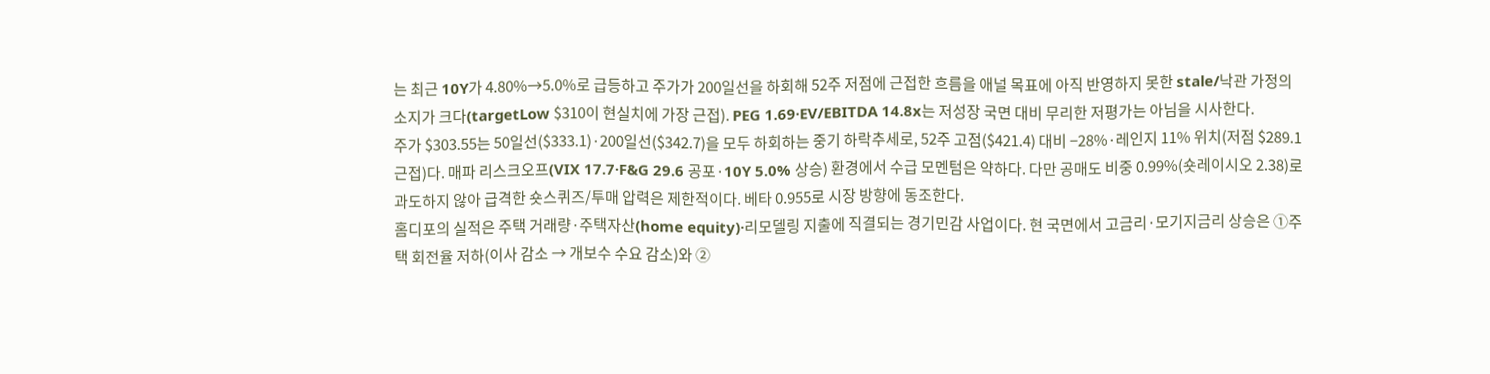는 최근 10Y가 4.80%→5.0%로 급등하고 주가가 200일선을 하회해 52주 저점에 근접한 흐름을 애널 목표에 아직 반영하지 못한 stale/낙관 가정의 소지가 크다(targetLow $310이 현실치에 가장 근접). PEG 1.69·EV/EBITDA 14.8x는 저성장 국면 대비 무리한 저평가는 아님을 시사한다.
주가 $303.55는 50일선($333.1)·200일선($342.7)을 모두 하회하는 중기 하락추세로, 52주 고점($421.4) 대비 −28%·레인지 11% 위치(저점 $289.1 근접)다. 매파 리스크오프(VIX 17.7·F&G 29.6 공포·10Y 5.0% 상승) 환경에서 수급 모멘텀은 약하다. 다만 공매도 비중 0.99%(숏레이시오 2.38)로 과도하지 않아 급격한 숏스퀴즈/투매 압력은 제한적이다. 베타 0.955로 시장 방향에 동조한다.
홈디포의 실적은 주택 거래량·주택자산(home equity)·리모델링 지출에 직결되는 경기민감 사업이다. 현 국면에서 고금리·모기지금리 상승은 ①주택 회전율 저하(이사 감소 → 개보수 수요 감소)와 ②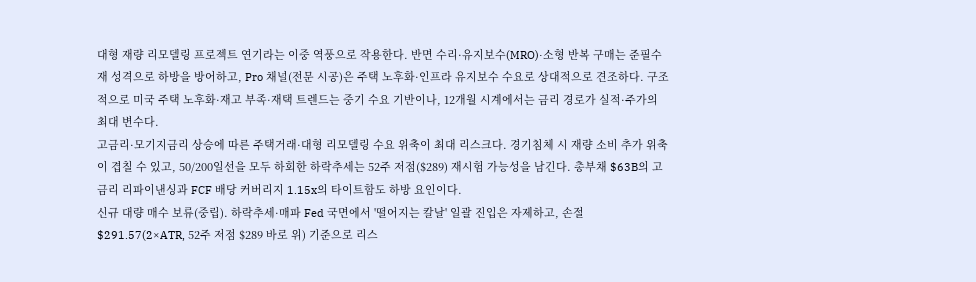대형 재량 리모델링 프로젝트 연기라는 이중 역풍으로 작용한다. 반면 수리·유지보수(MRO)·소형 반복 구매는 준필수재 성격으로 하방을 방어하고, Pro 채널(전문 시공)은 주택 노후화·인프라 유지보수 수요로 상대적으로 견조하다. 구조적으로 미국 주택 노후화·재고 부족·재택 트렌드는 중기 수요 기반이나, 12개월 시계에서는 금리 경로가 실적·주가의 최대 변수다.
고금리·모기지금리 상승에 따른 주택거래·대형 리모델링 수요 위축이 최대 리스크다. 경기침체 시 재량 소비 추가 위축이 겹칠 수 있고, 50/200일선을 모두 하회한 하락추세는 52주 저점($289) 재시험 가능성을 남긴다. 총부채 $63B의 고금리 리파이낸싱과 FCF 배당 커버리지 1.15x의 타이트함도 하방 요인이다.
신규 대량 매수 보류(중립). 하락추세·매파 Fed 국면에서 '떨어지는 칼날' 일괄 진입은 자제하고, 손절 $291.57(2×ATR, 52주 저점 $289 바로 위) 기준으로 리스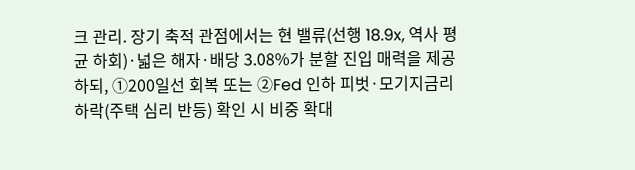크 관리. 장기 축적 관점에서는 현 밸류(선행 18.9x, 역사 평균 하회)·넓은 해자·배당 3.08%가 분할 진입 매력을 제공하되, ①200일선 회복 또는 ②Fed 인하 피벗·모기지금리 하락(주택 심리 반등) 확인 시 비중 확대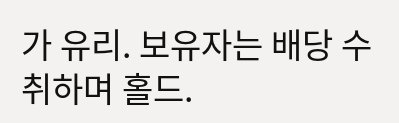가 유리. 보유자는 배당 수취하며 홀드.